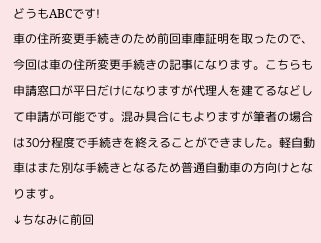どうもABCです!
車の住所変更手続きのため前回車庫証明を取ったので、今回は車の住所変更手続きの記事になります。こちらも申請窓口が平日だけになりますが代理人を建てるなどして申請が可能です。混み具合にもよりますが筆者の場合は30分程度で手続きを終えることができました。軽自動車はまた別な手続きとなるため普通自動車の方向けとなります。
↓ちなみに前回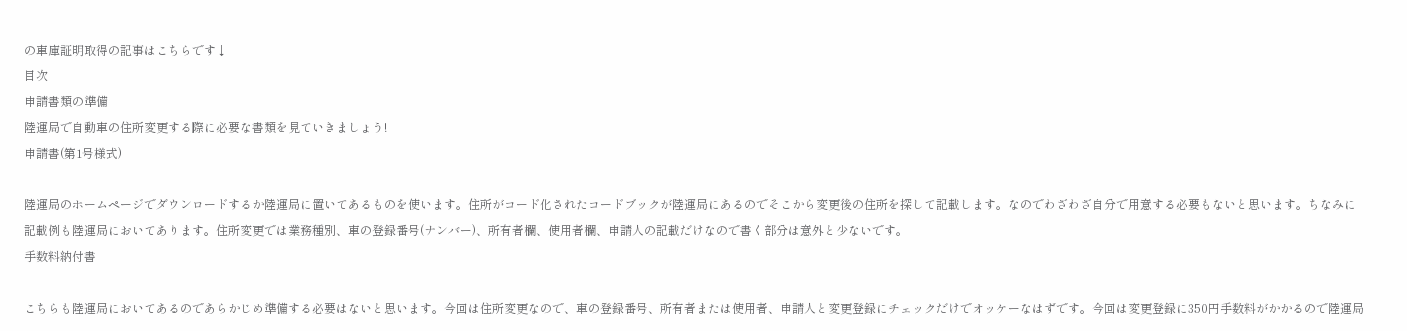の車庫証明取得の記事はこちらです↓
目次
申請書類の準備
陸運局で自動車の住所変更する際に必要な書類を見ていきましょう!
申請書(第1号様式)

陸運局のホームページでダウンロードするか陸運局に置いてあるものを使います。住所がコード化されたコードブックが陸運局にあるのでそこから変更後の住所を探して記載します。なのでわざわざ自分で用意する必要もないと思います。ちなみに記載例も陸運局においてあります。住所変更では業務種別、車の登録番号(ナンバー)、所有者欄、使用者欄、申請人の記載だけなので書く部分は意外と少ないです。
手数料納付書

こちらも陸運局においてあるのであらかじめ準備する必要はないと思います。今回は住所変更なので、車の登録番号、所有者または使用者、申請人と変更登録にチェックだけでオッケーなはずです。今回は変更登録に350円手数料がかかるので陸運局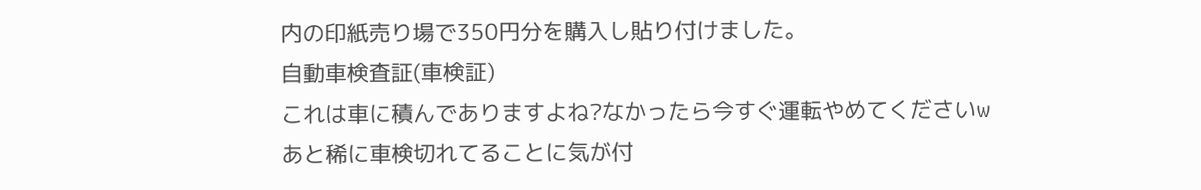内の印紙売り場で350円分を購入し貼り付けました。
自動車検査証(車検証)
これは車に積んでありますよね?なかったら今すぐ運転やめてくださいw
あと稀に車検切れてることに気が付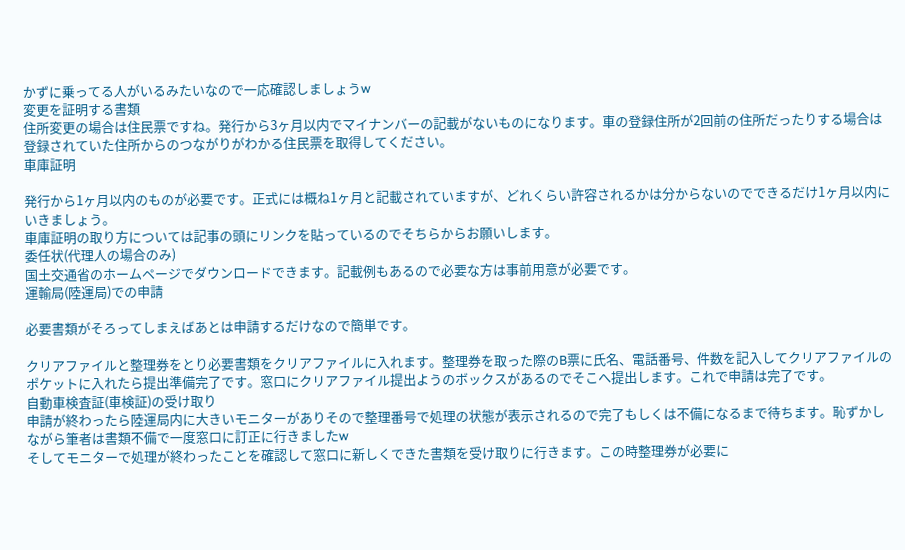かずに乗ってる人がいるみたいなので一応確認しましょうw
変更を証明する書類
住所変更の場合は住民票ですね。発行から3ヶ月以内でマイナンバーの記載がないものになります。車の登録住所が2回前の住所だったりする場合は登録されていた住所からのつながりがわかる住民票を取得してください。
車庫証明

発行から1ヶ月以内のものが必要です。正式には概ね1ヶ月と記載されていますが、どれくらい許容されるかは分からないのでできるだけ1ヶ月以内にいきましょう。
車庫証明の取り方については記事の頭にリンクを貼っているのでそちらからお願いします。
委任状(代理人の場合のみ)
国土交通省のホームページでダウンロードできます。記載例もあるので必要な方は事前用意が必要です。
運輸局(陸運局)での申請

必要書類がそろってしまえばあとは申請するだけなので簡単です。

クリアファイルと整理券をとり必要書類をクリアファイルに入れます。整理券を取った際のB票に氏名、電話番号、件数を記入してクリアファイルのポケットに入れたら提出準備完了です。窓口にクリアファイル提出ようのボックスがあるのでそこへ提出します。これで申請は完了です。
自動車検査証(車検証)の受け取り
申請が終わったら陸運局内に大きいモニターがありそので整理番号で処理の状態が表示されるので完了もしくは不備になるまで待ちます。恥ずかしながら筆者は書類不備で一度窓口に訂正に行きましたw
そしてモニターで処理が終わったことを確認して窓口に新しくできた書類を受け取りに行きます。この時整理券が必要に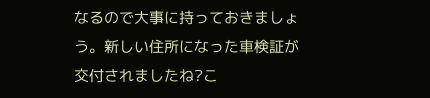なるので大事に持っておきましょう。新しい住所になった車検証が交付されましたね?こ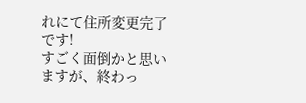れにて住所変更完了です!
すごく面倒かと思いますが、終わっ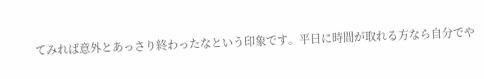てみれば意外とあっさり終わったなという印象です。平日に時間が取れる方なら自分でや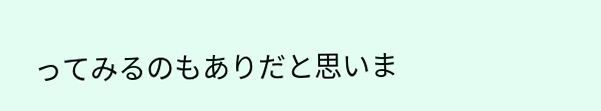ってみるのもありだと思いま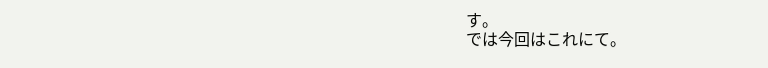す。
では今回はこれにて。